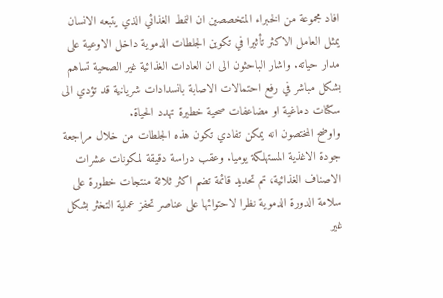افاد مجموعة من الخبراء المتخصصين ان النمط الغذائي الذي يتبعه الانسان يمثل العامل الاكثر تأثيرا في تكوين الجلطات الدموية داخل الاوعية على مدار حياته. واشار الباحثون الى ان العادات الغذائية غير الصحية تساهم بشكل مباشر في رفع احتمالات الاصابة بانسدادات شريانية قد تؤدي الى سكتات دماغية او مضاعفات صحية خطيرة تهدد الحياة.
واوضح المختصون انه يمكن تفادي تكون هذه الجلطات من خلال مراجعة جودة الاغذية المستهلكة يوميا. وعقب دراسة دقيقة لمكونات عشرات الاصناف الغذائية، تم تحديد قائمة تضم اكثر ثلاثة منتجات خطورة على سلامة الدورة الدموية نظرا لاحتوائها على عناصر تحفز عملية التخثر بشكل غير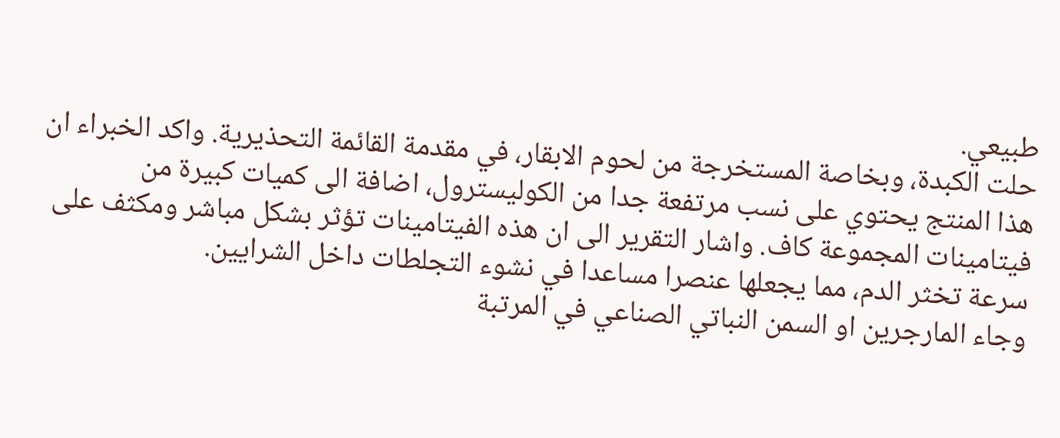طبيعي.
حلت الكبدة، وبخاصة المستخرجة من لحوم الابقار، في مقدمة القائمة التحذيرية. واكد الخبراء ان هذا المنتج يحتوي على نسب مرتفعة جدا من الكوليسترول، اضافة الى كميات كبيرة من فيتامينات المجموعة كاف. واشار التقرير الى ان هذه الفيتامينات تؤثر بشكل مباشر ومكثف على سرعة تخثر الدم، مما يجعلها عنصرا مساعدا في نشوء التجلطات داخل الشرايين.
وجاء المارجرين او السمن النباتي الصناعي في المرتبة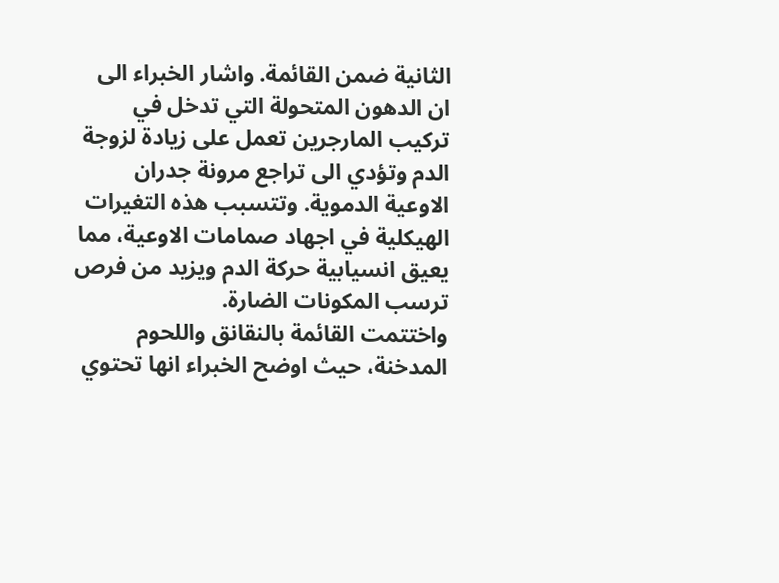الثانية ضمن القائمة. واشار الخبراء الى ان الدهون المتحولة التي تدخل في تركيب المارجرين تعمل على زيادة لزوجة الدم وتؤدي الى تراجع مرونة جدران الاوعية الدموية. وتتسبب هذه التغيرات الهيكلية في اجهاد صمامات الاوعية، مما يعيق انسيابية حركة الدم ويزيد من فرص ترسب المكونات الضارة.
واختتمت القائمة بالنقانق واللحوم المدخنة، حيث اوضح الخبراء انها تحتوي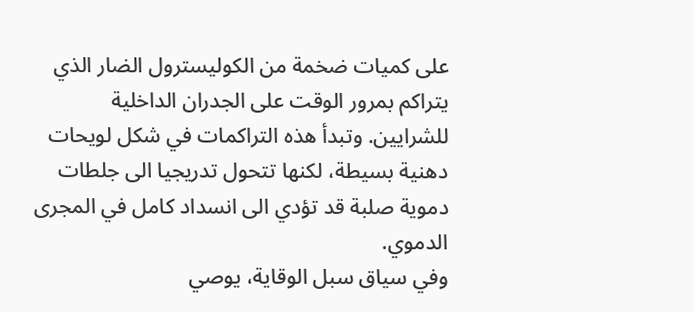على كميات ضخمة من الكوليسترول الضار الذي يتراكم بمرور الوقت على الجدران الداخلية للشرايين. وتبدأ هذه التراكمات في شكل لويحات دهنية بسيطة، لكنها تتحول تدريجيا الى جلطات دموية صلبة قد تؤدي الى انسداد كامل في المجرى الدموي.
وفي سياق سبل الوقاية، يوصي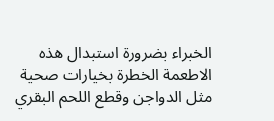الخبراء بضرورة استبدال هذه الاطعمة الخطرة بخيارات صحية مثل الدواجن وقطع اللحم البقري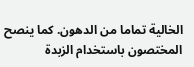الخالية تماما من الدهون. كما ينصح المختصون باستخدام الزبدة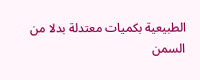الطبيعية بكميات معتدلة بدلا من السمن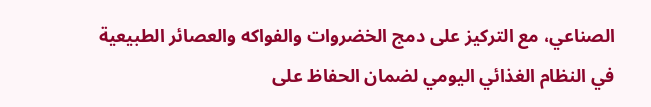الصناعي، مع التركيز على دمج الخضروات والفواكه والعصائر الطبيعية في النظام الغذائي اليومي لضمان الحفاظ على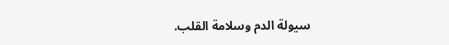سيولة الدم وسلامة القلب.